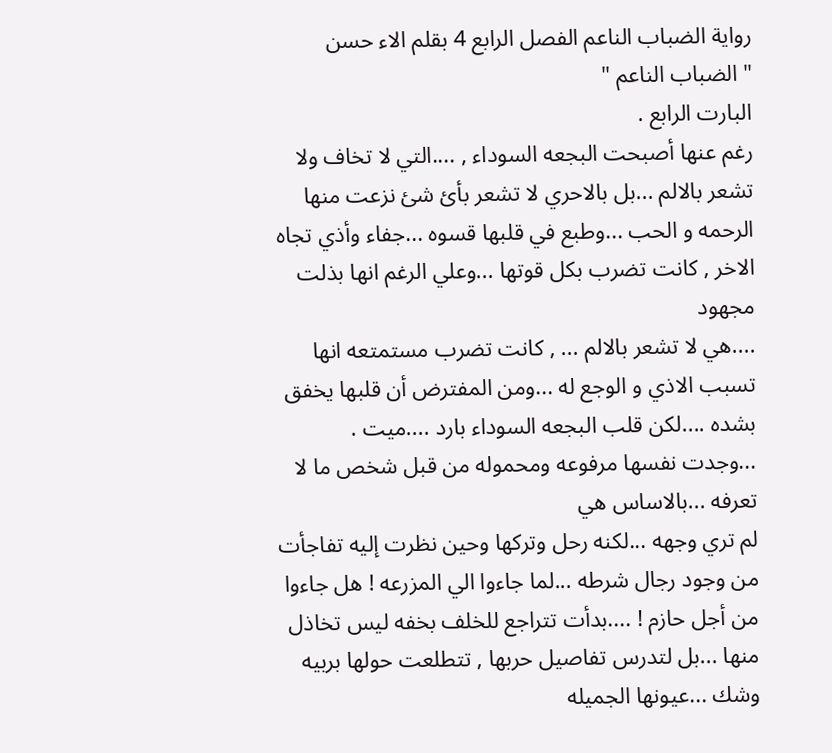رواية الضباب الناعم الفصل الرابع 4 بقلم الاء حسن
" الضباب الناعم "
البارت الرابع .
رغم عنها أصبحت البجعه السوداء , ....التي لا تخاف ولا تشعر بالالم ...بل بالاحري لا تشعر بأئ شئ نزعت منها الرحمه و الحب ...وطبع في قلبها قسوه ...جفاء وأذي تجاه الاخر , كانت تضرب بكل قوتها ...وعلي الرغم انها بذلت مجهود
....هي لا تشعر بالالم ... , كانت تضرب مستمتعه انها تسبب الاذي و الوجع له ...ومن المفترض أن قلبها يخفق بشده ....لكن قلب البجعه السوداء بارد ....ميت .
...وجدت نفسها مرفوعه ومحموله من قبل شخص ما لا تعرفه ...بالاساس هي
لم تري وجهه ...لكنه رحل وتركها وحين نظرت إليه تفاجأت من وجود رجال شرطه ...لما جاءوا الي المزرعه ! هل جاءوا من أجل حازم ! ....بدأت تتراجع للخلف بخفه ليس تخاذل منها ...بل لتدرس تفاصيل حربها , تتطلعت حولها بربيه
وشك ...عيونها الجميله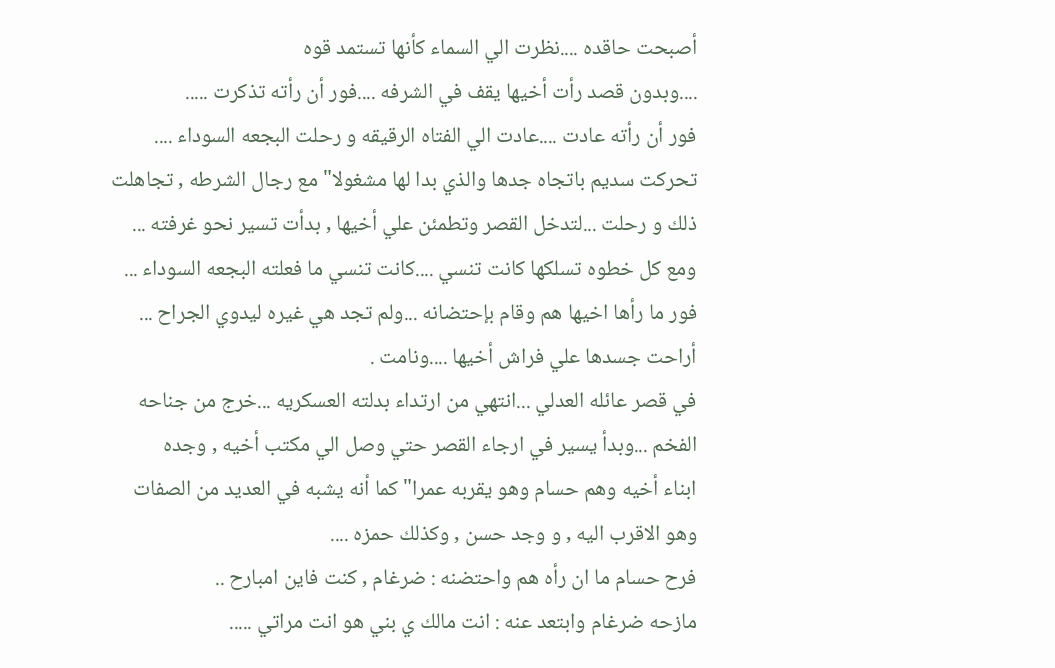أصبحت حاقده ....نظرت الي السماء كأنها تستمد قوه
....وبدون قصد رأت أخيها يقف في الشرفه ....فور أن رأته تذكرت .....
فور أن رأته عادت ....عادت الي الفتاه الرقيقه و رحلت البجعه السوداء ....
تحركت سديم باتجاه جدها والذي بدا لها مشغولا" مع رجال الشرطه , تجاهلت
ذلك و رحلت ...لتدخل القصر وتطمئن علي أخيها , بدأت تسير نحو غرفته ...
ومع كل خطوه تسلكها كانت تنسي ....كانت تنسي ما فعلته البجعه السوداء ...
فور ما رأها اخيها هم وقام بإحتضانه ...ولم تجد هي غيره ليدوي الجراح ...
أراحت جسدها علي فراش أخيها ....ونامت .
في قصر عائله العدلي ...انتهي من ارتداء بدلته العسكريه ...خرج من جناحه
الفخم ...وبدأ يسير في ارجاء القصر حتي وصل الي مكتب أخيه , وجده
ابناء أخيه وهم حسام وهو يقربه عمرا" كما أنه يشبه في العديد من الصفات
وهو الاقرب اليه , و وجد حسن , وكذلك حمزه ....
فرح حسام ما ان رأه هم واحتضنه : ضرغام , كنت فاين امبارح ..
مازحه ضرغام وابتعد عنه : انت مالك ي بني هو انت مراتي .....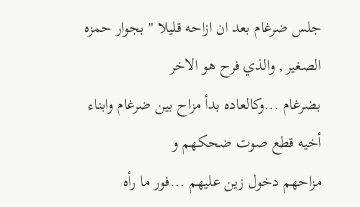جلس ضرغام بعد ان ازاحه قليلا " بجوار حمزه الصغير , والذي فرح هو الاخر
بضرغام ...وكالعاده بدأ مزاح بين ضرغام وابناء أخيه قطع صوت ضحكهم و
مزاحهم دخول زين عليهم ...فور ما رأه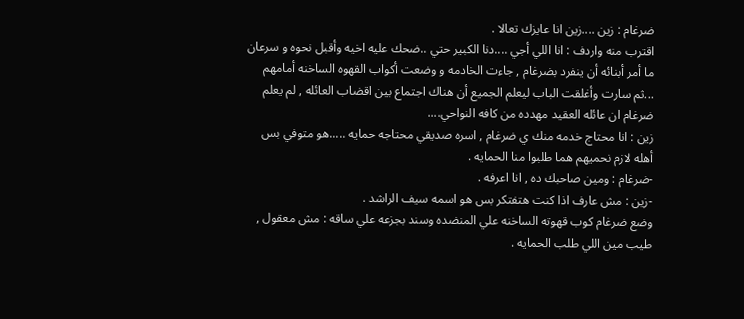ضرغام : زين ....زين انا عايزك تعالا .
اقترب منه واردف : انا اللي أجي ....دنا الكبير حتي ..ضحك عليه اخيه وأقبل نحوه و سرعان ما أمر أبنائه أن ينفرد بضرغام , جاءت الخادمه و وضعت أكواب القهوه الساخنه أمامهم ...ثم سارت وأغلقت الباب ليعلم الجميع أن هناك اجتماع بين اقضاب العائله , لم يعلم ضرغام ان عائله العقيد مهدده من كافه النواحي....
زين : انا محتاج خدمه منك ي ضرغام , اسره صديقي محتاجه حمايه .....هو متوفي بس أهله لازم نحميهم هما طلبوا منا الحمايه .
-ضرغام : ومين صاحبك ده , انا اعرفه .
-زين : مش عارف اذا كنت هتفتكر بس هو اسمه سيف الراشد .
وضع ضرغام كوب قهوته الساخنه علي المنضده وسند بجزعه علي ساقه : مش معقول , طيب مين اللي طلب الحمايه .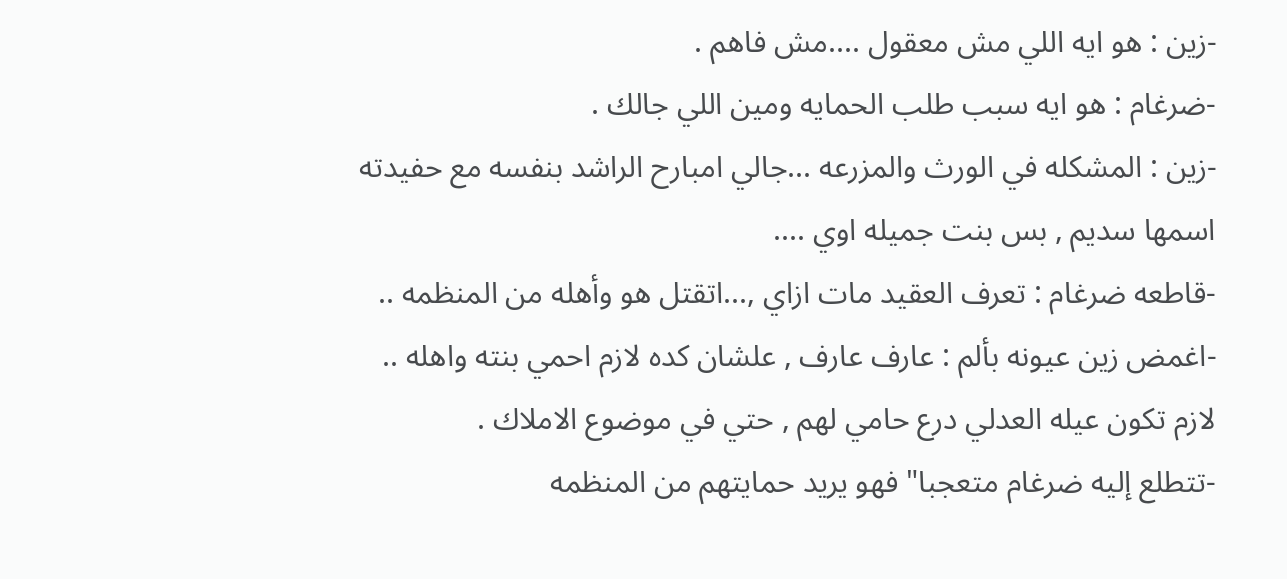-زين : هو ايه اللي مش معقول ....مش فاهم .
-ضرغام : هو ايه سبب طلب الحمايه ومين اللي جالك .
-زين : المشكله في الورث والمزرعه ...جالي امبارح الراشد بنفسه مع حفيدته
اسمها سديم , بس بنت جميله اوي ....
-قاطعه ضرغام : تعرف العقيد مات ازاي ,...اتقتل هو وأهله من المنظمه ..
-اغمض زين عيونه بألم : عارف عارف , علشان كده لازم احمي بنته واهله ..
لازم تكون عيله العدلي درع حامي لهم , حتي في موضوع الاملاك .
-تتطلع إليه ضرغام متعجبا" فهو يريد حمايتهم من المنظمه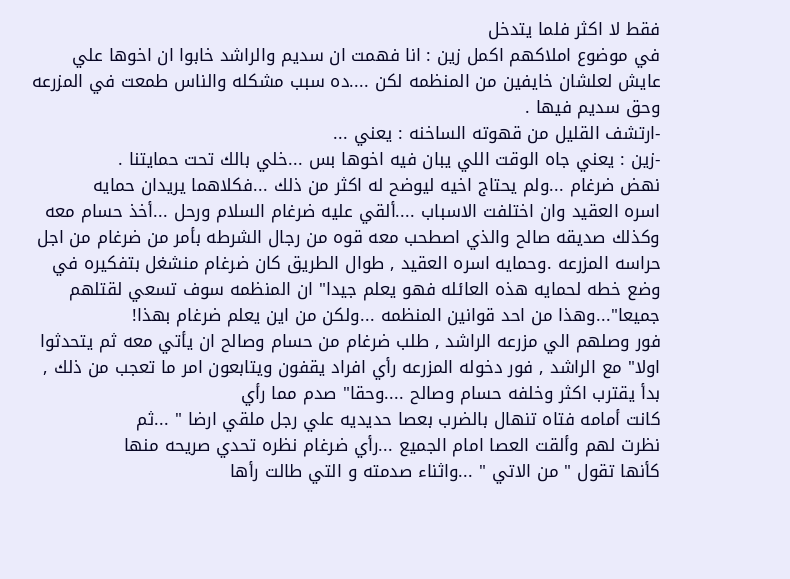فقط لا اكثر فلما يتدخل
في موضوع املاكهم اكمل زين : انا فهمت ان سديم والراشد خابوا ان اخوها علي
عايش لعلشان خايفين من المنظمه لكن ....ده سبب مشكله والناس طمعت في المزرعه وحق سديم فيها .
-ارتشف القليل من قهوته الساخنه : يعني ...
-زين : يعني جاه الوقت اللي يبان فيه اخوها بس ...خلي بالك تحت حمايتنا .
نهض ضرغام ...ولم يحتاج اخيه ليوضح له اكثر من ذلك ...فكلاهما يريدان حمايه
اسره العقيد وان اختلفت الاسباب ....ألقي عليه ضرغام السلام ورحل ...أخذ حسام معه وكذلك صديقه صالح والذي اصطحب معه قوه من رجال الشرطه بأمر من ضرغام من اجل حراسه المزرعه .وحمايه اسره العقيد , طوال الطريق كان ضرغام منشغل بتفكيره في وضع خطه لحمايه هذه العائله فهو يعلم جيدا" ان المنظمه سوف تسعي لقتلهم جميعا"...وهذا من احد قوانين المنظمه ...ولكن من اين يعلم ضرغام بهذا!
فور وصلهم الي مزرعه الراشد , طلب ضرغام من حسام وصالح ان يأتي معه ثم يتحدثوا اولا" مع الراشد , فور دخوله المزرعه رأي افراد يقفون ويتابعون امر ما تعجب من ذلك , بدأ يقترب اكثر وخلفه حسام وصالح ....وحقا" صدم مما رأي
كانت أمامه فتاه تنهال بالضرب بعصا حديديه علي رجل ملقي ارضا " ...ثم
نظرت لهم وألقت العصا امام الجميع ...رأي ضرغام نظره تحدي صريحه منها
كأنها تقول " من الاتي " ...واثناء صدمته و التي طالت رأها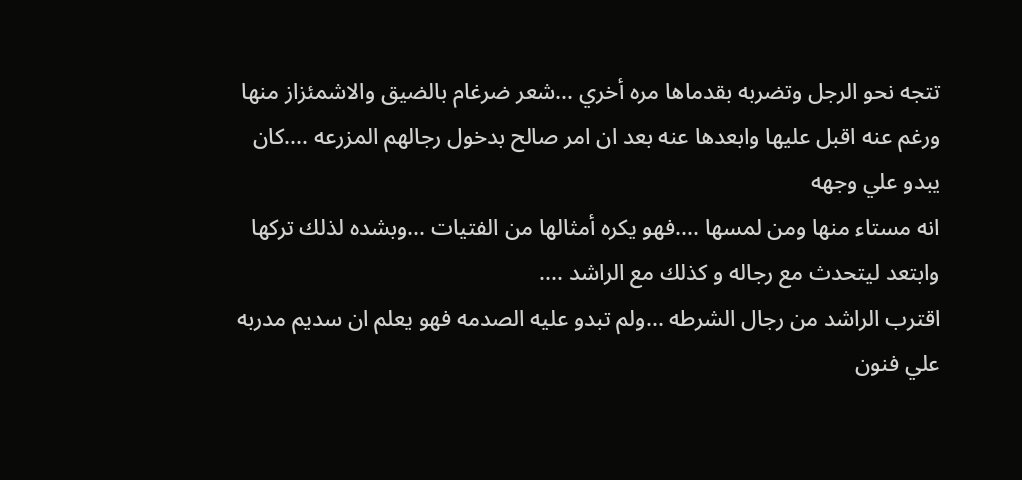تتجه نحو الرجل وتضربه بقدماها مره أخري ...شعر ضرغام بالضيق والاشمئزاز منها ورغم عنه اقبل عليها وابعدها عنه بعد ان امر صالح بدخول رجالهم المزرعه ....كان يبدو علي وجهه
انه مستاء منها ومن لمسها ....فهو يكره أمثالها من الفتيات ...وبشده لذلك تركها
وابتعد ليتحدث مع رجاله و كذلك مع الراشد ....
اقترب الراشد من رجال الشرطه ...ولم تبدو عليه الصدمه فهو يعلم ان سديم مدربه
علي فنون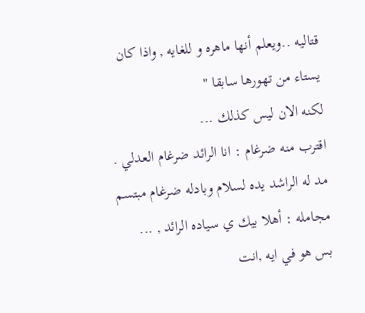قتاليه ..ويعلم أنها ماهره و للغايه , واذا كان يستاء من تهورها سابقا "
لكنه الان ليس كذلك ...
اقترب منه ضرغام : انا الرائد ضرغام العدلي .
مد له الراشد يده لسلام وبادله ضرغام مبتسم مجامله : أهلا بيك ي سياده الرائد , ...
بس هو في ايه ,انت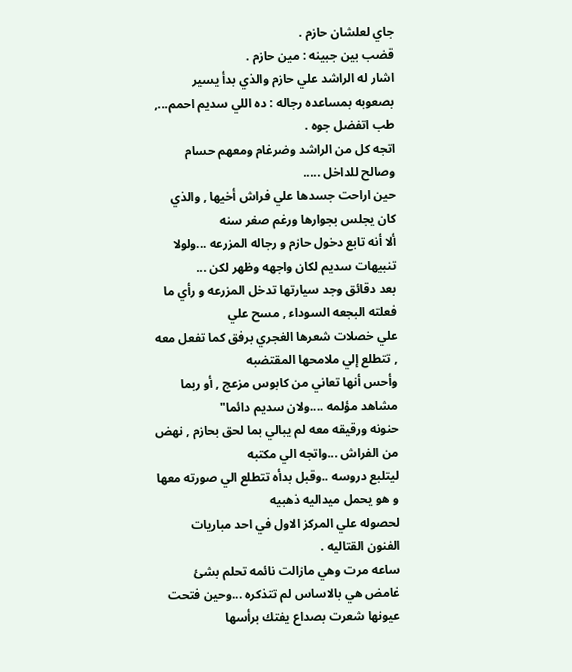جاي لعلشان حازم .
قضب بين جبينه : مين حازم .
اشار له الراشد علي حازم والذي بدأ يسير بصعوبه بمساعده رجاله : ده اللي سديم احمم..., طب اتفضل جوه .
اتجه كل من الراشد وضرغام ومعهم حسام وصالح للداخل .....
حين اراحت جسدها علي فراش أخيها , والذي كان يجلس بجوارها ورغم صغر سنه
ألا أنه تابع دخول حازم و رجاله المزرعه ...ولولا تنبيهات سديم لكان واجهه وظهر لكن ...
بعد دقائق وجد سيارتها تدخل المزرعه و رأي ما فعلته البجعه السوداء , مسح علي
علي خصلات شعرها الغجري برفق كما تفعل معه , تتطلع إلي ملامحها المقتضبه
وأحس أنها تعاني من كابوس مزعج , أو ربما مشاهد مؤلمه ....ولان سديم دائما"
حنونه ورقيقه معه لم يبالي بما لحق بحازم , نهض من الفراش ...واتجه الي مكتبه
ليتلبع دروسه ..وقبل بدأه تتطلع الي صورته معها و هو يحمل ميداليه ذهبيه
لحصوله علي المركز الاول في احد مباريات الفنون القتاليه .
ساعه مرت وهي مازالت نائمه تحلم بشئ غامض هي بالاساس لم تتذكره ...وحين فتحت عيونها شعرت بصداع يفتك برأسها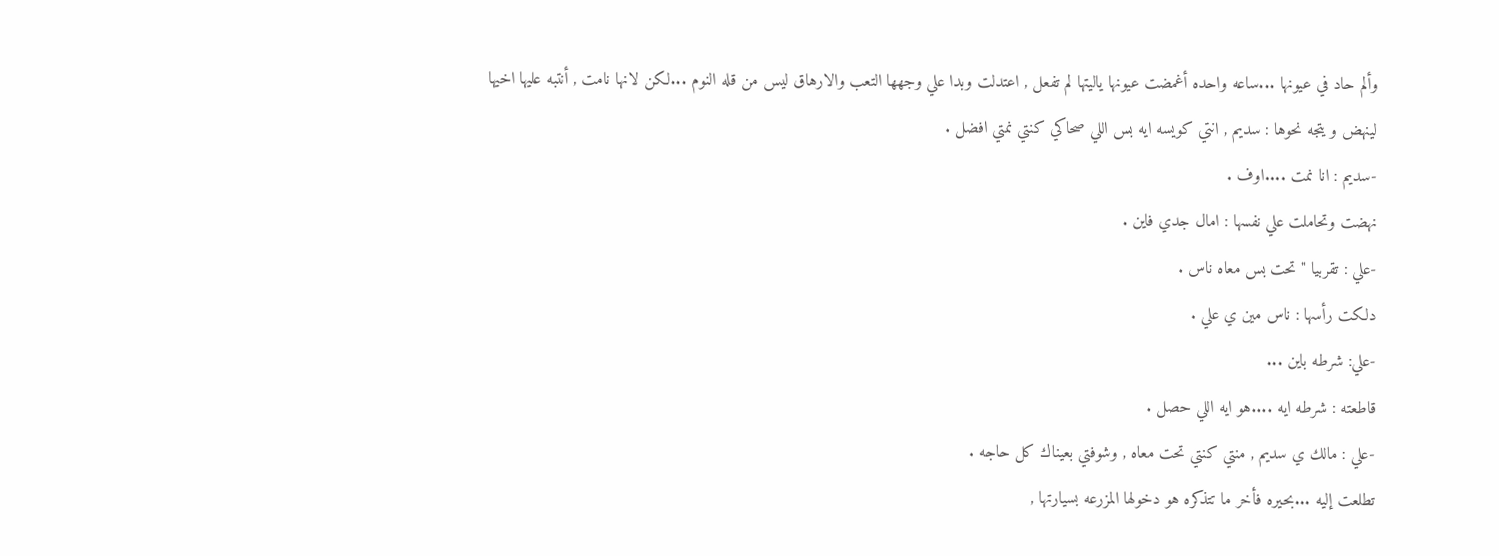وألم حاد في عيونها ...ساعه واحده أغمضت عيونها ياليتها لم تفعل , اعتدلت وبدا علي وجهها التعب والارهاق ليس من قله النوم ...لكن لانها نامت , أنتبه عليها اخيها
لينهض و يتجه نحوها : سديم , انتي كويسه ايه بس اللي صحاكي كنتي نمتي افضل .
-سديم : انا نمت ....اوف .
نهضت وتحاملت علي نفسها : امال جدي فاين .
-علي : تقربيا " تحت بس معاه ناس .
دلكت رأسها : ناس مين ي علي .
-علي: شرطه باين ...
قاطعته : شرطه ايه ....هو ايه اللي حصل .
-علي : مالك ي سديم , منتي كنتي تحت معاه , وشوفتي بعيناك كل حاجه .
تطلعت إليه ...بحيره فأخر ما تتذكره هو دخولها المزرعه بسيارتها ,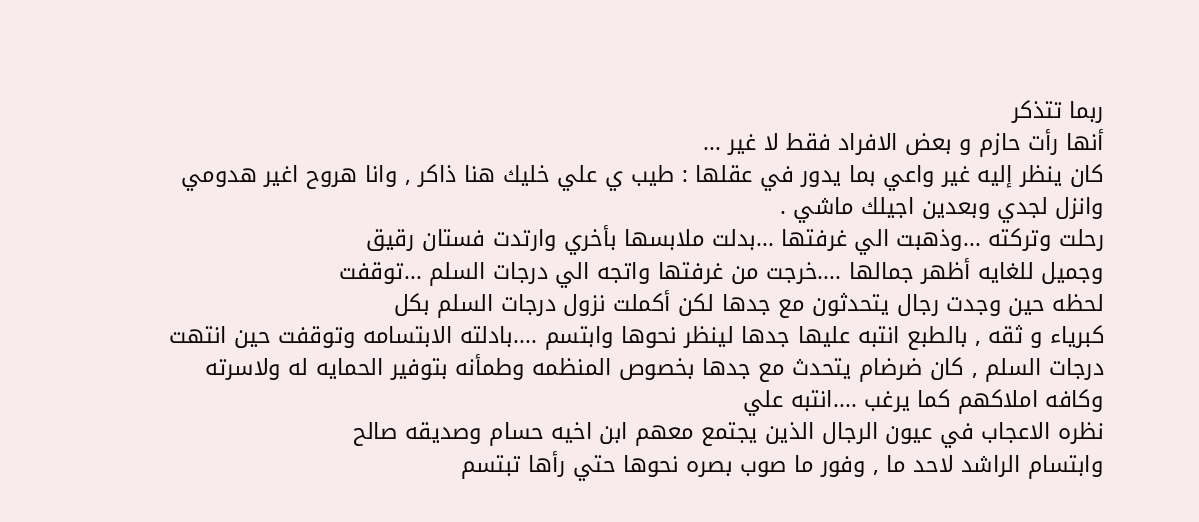ربما تتذكر
أنها رأت حازم و بعض الافراد فقط لا غير ...
كان ينظر إليه غير واعي بما يدور في عقلها : طيب ي علي خليك هنا ذاكر , وانا هروح اغير هدومي وانزل لجدي وبعدين اجيلك ماشي .
رحلت وتركته ...وذهبت الي غرفتها ...بدلت ملابسها بأخري وارتدت فستان رقيق
وجميل للغايه أظهر جمالها ....خرجت من غرفتها واتجه الي درجات السلم ...توقفت
لحظه حين وجدت رجال يتحدثون مع جدها لكن أكملت نزول درجات السلم بكل
كبرياء و ثقه , بالطبع انتبه عليها جدها لينظر نحوها وابتسم ....بادلته الابتسامه وتوقفت حين انتهت درجات السلم , كان ضرضام يتحدث مع جدها بخصوص المنظمه وطمأنه بتوفير الحمايه له ولاسرته وكافه املاكهم كما يرغب ....انتبه علي
نظره الاعجاب في عيون الرجال الذين يجتمع معهم ابن اخيه حسام وصديقه صالح
وابتسام الراشد لاحد ما , وفور ما صوب بصره نحوها حتي رأها تبتسم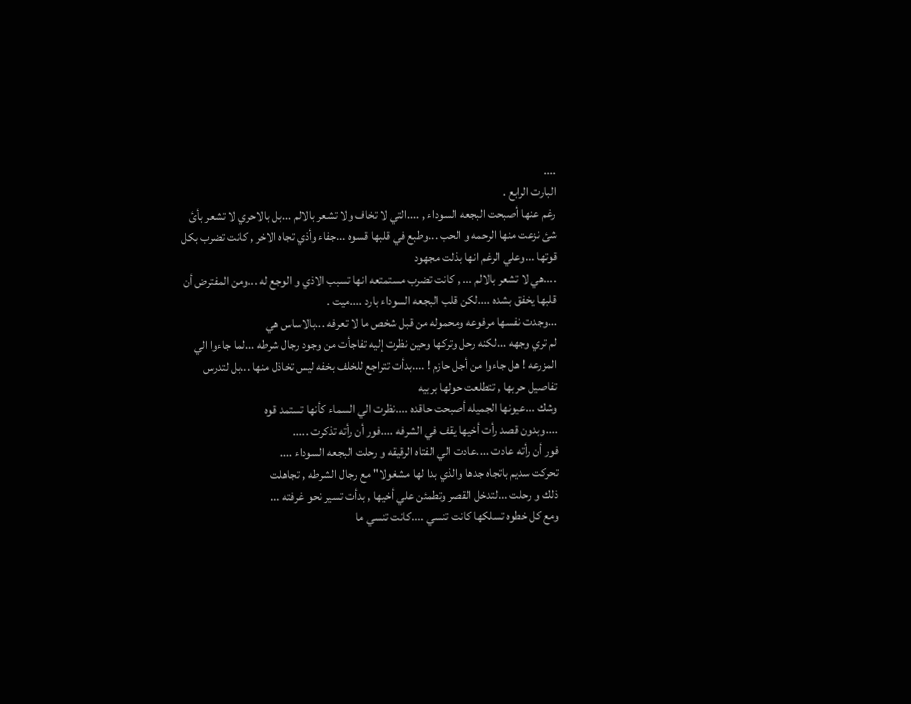....
البارت الرابع .
رغم عنها أصبحت البجعه السوداء , ....التي لا تخاف ولا تشعر بالالم ...بل بالاحري لا تشعر بأئ شئ نزعت منها الرحمه و الحب ...وطبع في قلبها قسوه ...جفاء وأذي تجاه الاخر , كانت تضرب بكل قوتها ...وعلي الرغم انها بذلت مجهود
....هي لا تشعر بالالم ... , كانت تضرب مستمتعه انها تسبب الاذي و الوجع له ...ومن المفترض أن قلبها يخفق بشده ....لكن قلب البجعه السوداء بارد ....ميت .
...وجدت نفسها مرفوعه ومحموله من قبل شخص ما لا تعرفه ...بالاساس هي
لم تري وجهه ...لكنه رحل وتركها وحين نظرت إليه تفاجأت من وجود رجال شرطه ...لما جاءوا الي المزرعه ! هل جاءوا من أجل حازم ! ....بدأت تتراجع للخلف بخفه ليس تخاذل منها ...بل لتدرس تفاصيل حربها , تتطلعت حولها بربيه
وشك ...عيونها الجميله أصبحت حاقده ....نظرت الي السماء كأنها تستمد قوه
....وبدون قصد رأت أخيها يقف في الشرفه ....فور أن رأته تذكرت .....
فور أن رأته عادت ....عادت الي الفتاه الرقيقه و رحلت البجعه السوداء ....
تحركت سديم باتجاه جدها والذي بدا لها مشغولا" مع رجال الشرطه , تجاهلت
ذلك و رحلت ...لتدخل القصر وتطمئن علي أخيها , بدأت تسير نحو غرفته ...
ومع كل خطوه تسلكها كانت تنسي ....كانت تنسي ما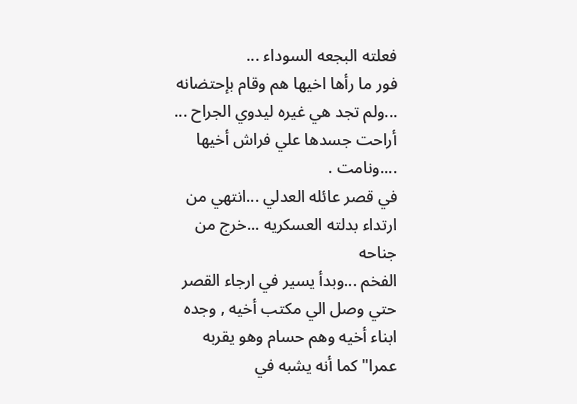فعلته البجعه السوداء ...
فور ما رأها اخيها هم وقام بإحتضانه ...ولم تجد هي غيره ليدوي الجراح ...
أراحت جسدها علي فراش أخيها ....ونامت .
في قصر عائله العدلي ...انتهي من ارتداء بدلته العسكريه ...خرج من جناحه
الفخم ...وبدأ يسير في ارجاء القصر حتي وصل الي مكتب أخيه , وجده
ابناء أخيه وهم حسام وهو يقربه عمرا" كما أنه يشبه في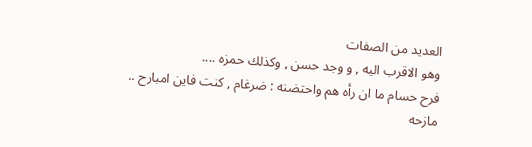العديد من الصفات
وهو الاقرب اليه , و وجد حسن , وكذلك حمزه ....
فرح حسام ما ان رأه هم واحتضنه : ضرغام , كنت فاين امبارح ..
مازحه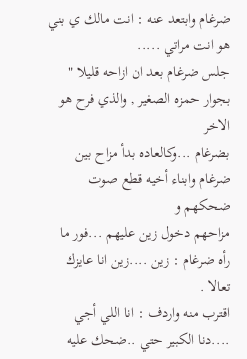ضرغام وابتعد عنه : انت مالك ي بني هو انت مراتي .....
جلس ضرغام بعد ان ازاحه قليلا " بجوار حمزه الصغير , والذي فرح هو الاخر
بضرغام ...وكالعاده بدأ مزاح بين ضرغام وابناء أخيه قطع صوت ضحكهم و
مزاحهم دخول زين عليهم ...فور ما رأه ضرغام : زين ....زين انا عايزك تعالا .
اقترب منه واردف : انا اللي أجي ....دنا الكبير حتي ..ضحك عليه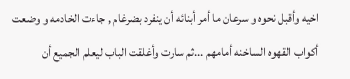اخيه وأقبل نحوه و سرعان ما أمر أبنائه أن ينفرد بضرغام , جاءت الخادمه و وضعت أكواب القهوه الساخنه أمامهم ...ثم سارت وأغلقت الباب ليعلم الجميع أن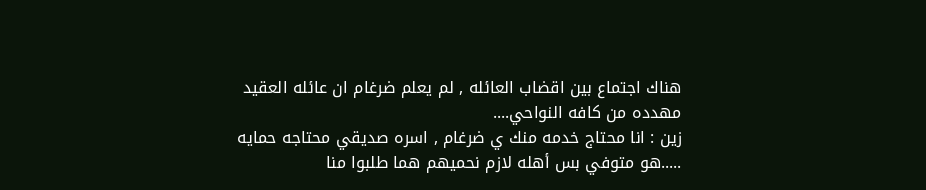هناك اجتماع بين اقضاب العائله , لم يعلم ضرغام ان عائله العقيد مهدده من كافه النواحي....
زين : انا محتاج خدمه منك ي ضرغام , اسره صديقي محتاجه حمايه .....هو متوفي بس أهله لازم نحميهم هما طلبوا منا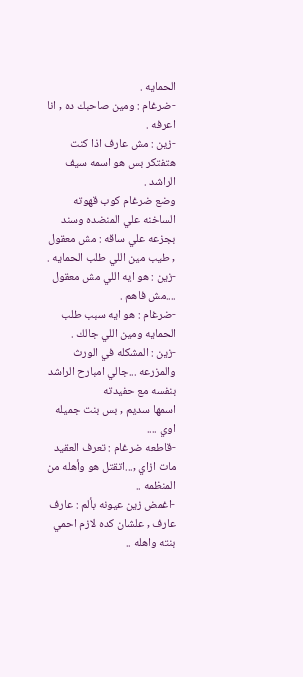الحمايه .
-ضرغام : ومين صاحبك ده , انا اعرفه .
-زين : مش عارف اذا كنت هتفتكر بس هو اسمه سيف الراشد .
وضع ضرغام كوب قهوته الساخنه علي المنضده وسند بجزعه علي ساقه : مش معقول , طيب مين اللي طلب الحمايه .
-زين : هو ايه اللي مش معقول ....مش فاهم .
-ضرغام : هو ايه سبب طلب الحمايه ومين اللي جالك .
-زين : المشكله في الورث والمزرعه ...جالي امبارح الراشد بنفسه مع حفيدته
اسمها سديم , بس بنت جميله اوي ....
-قاطعه ضرغام : تعرف العقيد مات ازاي ,...اتقتل هو وأهله من المنظمه ..
-اغمض زين عيونه بألم : عارف عارف , علشان كده لازم احمي بنته واهله ..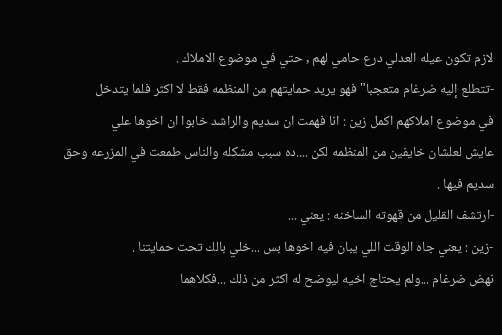لازم تكون عيله العدلي درع حامي لهم , حتي في موضوع الاملاك .
-تتطلع إليه ضرغام متعجبا" فهو يريد حمايتهم من المنظمه فقط لا اكثر فلما يتدخل
في موضوع املاكهم اكمل زين : انا فهمت ان سديم والراشد خابوا ان اخوها علي
عايش لعلشان خايفين من المنظمه لكن ....ده سبب مشكله والناس طمعت في المزرعه وحق سديم فيها .
-ارتشف القليل من قهوته الساخنه : يعني ...
-زين : يعني جاه الوقت اللي يبان فيه اخوها بس ...خلي بالك تحت حمايتنا .
نهض ضرغام ...ولم يحتاج اخيه ليوضح له اكثر من ذلك ...فكلاهما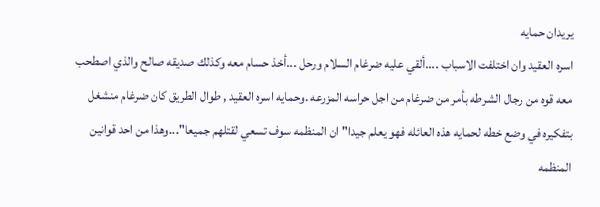يريدان حمايه
اسره العقيد وان اختلفت الاسباب ....ألقي عليه ضرغام السلام ورحل ...أخذ حسام معه وكذلك صديقه صالح والذي اصطحب معه قوه من رجال الشرطه بأمر من ضرغام من اجل حراسه المزرعه .وحمايه اسره العقيد , طوال الطريق كان ضرغام منشغل بتفكيره في وضع خطه لحمايه هذه العائله فهو يعلم جيدا" ان المنظمه سوف تسعي لقتلهم جميعا"...وهذا من احد قوانين المنظمه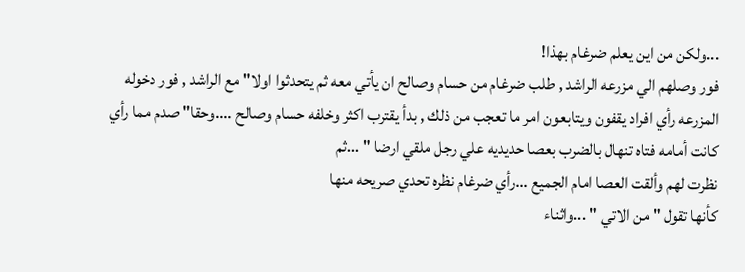...ولكن من اين يعلم ضرغام بهذا!
فور وصلهم الي مزرعه الراشد , طلب ضرغام من حسام وصالح ان يأتي معه ثم يتحدثوا اولا" مع الراشد , فور دخوله المزرعه رأي افراد يقفون ويتابعون امر ما تعجب من ذلك , بدأ يقترب اكثر وخلفه حسام وصالح ....وحقا" صدم مما رأي
كانت أمامه فتاه تنهال بالضرب بعصا حديديه علي رجل ملقي ارضا " ...ثم
نظرت لهم وألقت العصا امام الجميع ...رأي ضرغام نظره تحدي صريحه منها
كأنها تقول " من الاتي " ...واثناء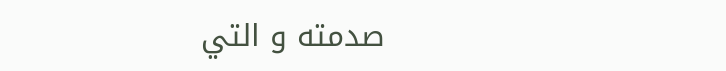صدمته و التي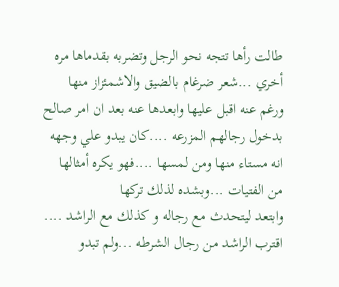طالت رأها تتجه نحو الرجل وتضربه بقدماها مره أخري ...شعر ضرغام بالضيق والاشمئزاز منها ورغم عنه اقبل عليها وابعدها عنه بعد ان امر صالح بدخول رجالهم المزرعه ....كان يبدو علي وجهه
انه مستاء منها ومن لمسها ....فهو يكره أمثالها من الفتيات ...وبشده لذلك تركها
وابتعد ليتحدث مع رجاله و كذلك مع الراشد ....
اقترب الراشد من رجال الشرطه ...ولم تبدو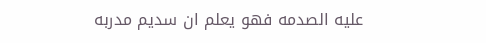عليه الصدمه فهو يعلم ان سديم مدربه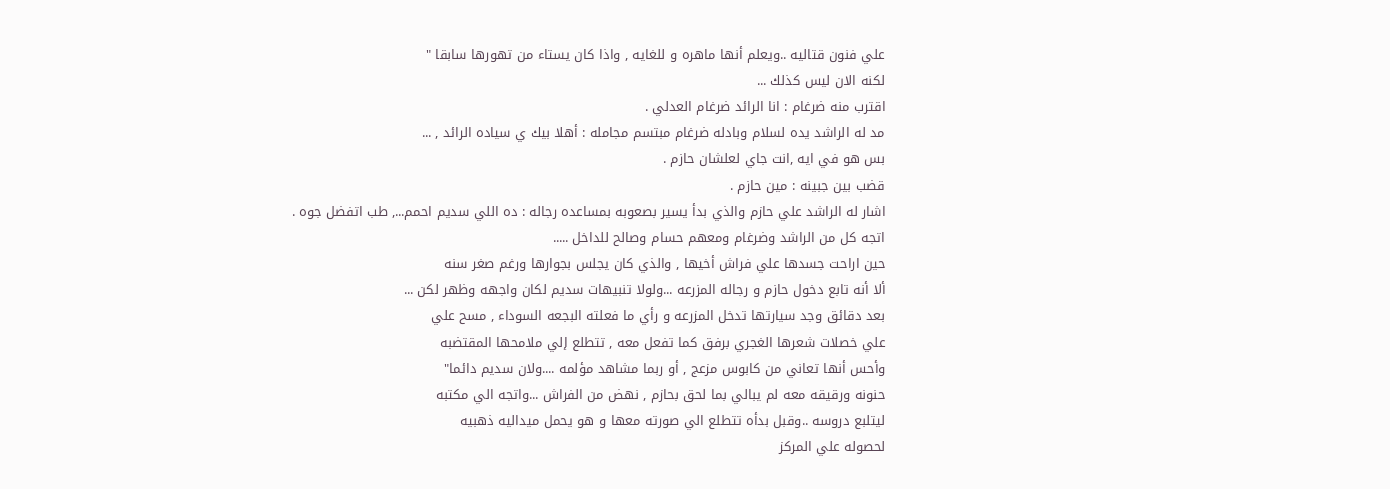علي فنون قتاليه ..ويعلم أنها ماهره و للغايه , واذا كان يستاء من تهورها سابقا "
لكنه الان ليس كذلك ...
اقترب منه ضرغام : انا الرائد ضرغام العدلي .
مد له الراشد يده لسلام وبادله ضرغام مبتسم مجامله : أهلا بيك ي سياده الرائد , ...
بس هو في ايه ,انت جاي لعلشان حازم .
قضب بين جبينه : مين حازم .
اشار له الراشد علي حازم والذي بدأ يسير بصعوبه بمساعده رجاله : ده اللي سديم احمم..., طب اتفضل جوه .
اتجه كل من الراشد وضرغام ومعهم حسام وصالح للداخل .....
حين اراحت جسدها علي فراش أخيها , والذي كان يجلس بجوارها ورغم صغر سنه
ألا أنه تابع دخول حازم و رجاله المزرعه ...ولولا تنبيهات سديم لكان واجهه وظهر لكن ...
بعد دقائق وجد سيارتها تدخل المزرعه و رأي ما فعلته البجعه السوداء , مسح علي
علي خصلات شعرها الغجري برفق كما تفعل معه , تتطلع إلي ملامحها المقتضبه
وأحس أنها تعاني من كابوس مزعج , أو ربما مشاهد مؤلمه ....ولان سديم دائما"
حنونه ورقيقه معه لم يبالي بما لحق بحازم , نهض من الفراش ...واتجه الي مكتبه
ليتلبع دروسه ..وقبل بدأه تتطلع الي صورته معها و هو يحمل ميداليه ذهبيه
لحصوله علي المركز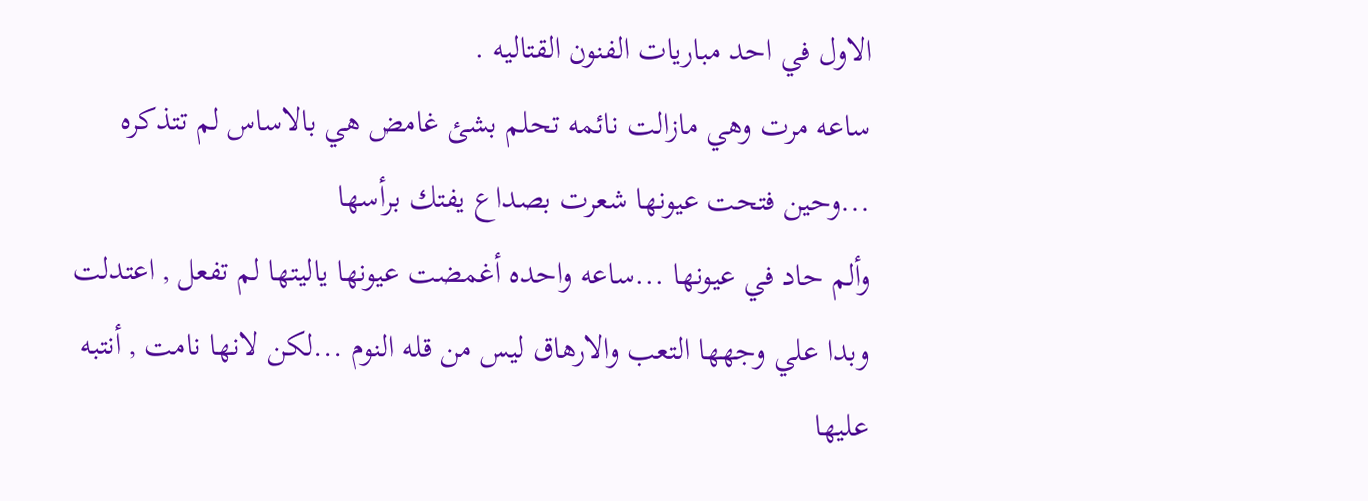الاول في احد مباريات الفنون القتاليه .
ساعه مرت وهي مازالت نائمه تحلم بشئ غامض هي بالاساس لم تتذكره ...وحين فتحت عيونها شعرت بصداع يفتك برأسها
وألم حاد في عيونها ...ساعه واحده أغمضت عيونها ياليتها لم تفعل , اعتدلت وبدا علي وجهها التعب والارهاق ليس من قله النوم ...لكن لانها نامت , أنتبه عليها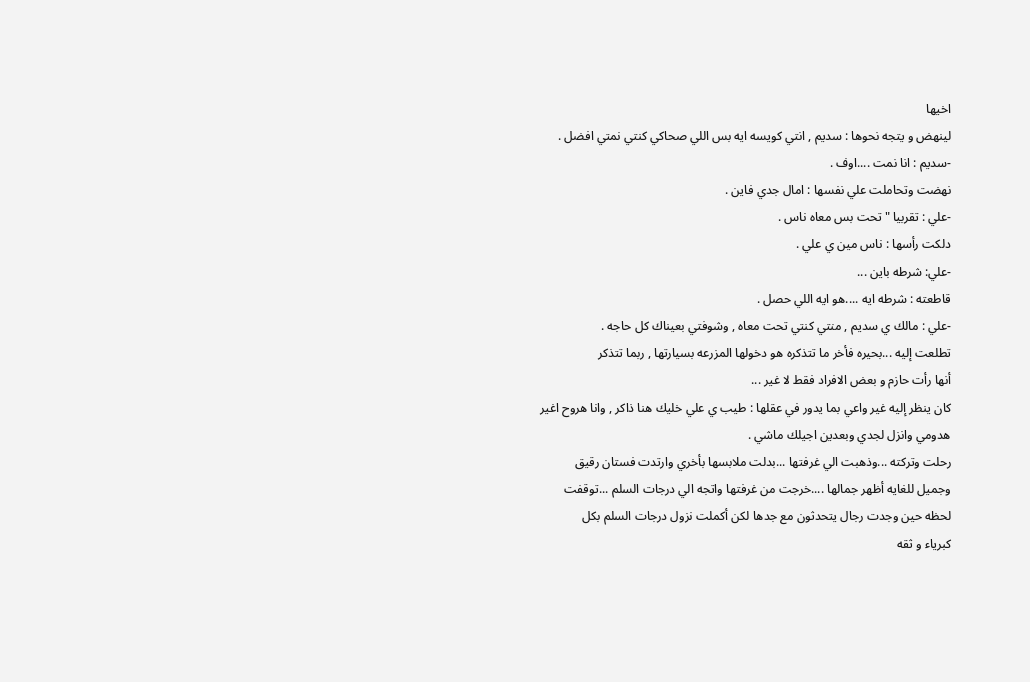اخيها
لينهض و يتجه نحوها : سديم , انتي كويسه ايه بس اللي صحاكي كنتي نمتي افضل .
-سديم : انا نمت ....اوف .
نهضت وتحاملت علي نفسها : امال جدي فاين .
-علي : تقربيا " تحت بس معاه ناس .
دلكت رأسها : ناس مين ي علي .
-علي: شرطه باين ...
قاطعته : شرطه ايه ....هو ايه اللي حصل .
-علي : مالك ي سديم , منتي كنتي تحت معاه , وشوفتي بعيناك كل حاجه .
تطلعت إليه ...بحيره فأخر ما تتذكره هو دخولها المزرعه بسيارتها , ربما تتذكر
أنها رأت حازم و بعض الافراد فقط لا غير ...
كان ينظر إليه غير واعي بما يدور في عقلها : طيب ي علي خليك هنا ذاكر , وانا هروح اغير هدومي وانزل لجدي وبعدين اجيلك ماشي .
رحلت وتركته ...وذهبت الي غرفتها ...بدلت ملابسها بأخري وارتدت فستان رقيق
وجميل للغايه أظهر جمالها ....خرجت من غرفتها واتجه الي درجات السلم ...توقفت
لحظه حين وجدت رجال يتحدثون مع جدها لكن أكملت نزول درجات السلم بكل
كبرياء و ثقه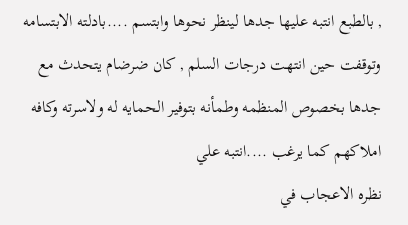, بالطبع انتبه عليها جدها لينظر نحوها وابتسم ....بادلته الابتسامه وتوقفت حين انتهت درجات السلم , كان ضرضام يتحدث مع جدها بخصوص المنظمه وطمأنه بتوفير الحمايه له ولاسرته وكافه املاكهم كما يرغب ....انتبه علي
نظره الاعجاب في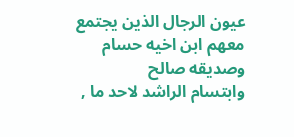عيون الرجال الذين يجتمع معهم ابن اخيه حسام وصديقه صالح
وابتسام الراشد لاحد ما ,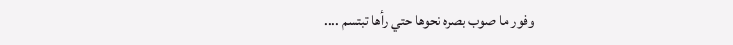وفور ما صوب بصره نحوها حتي رأها تبتسم ....